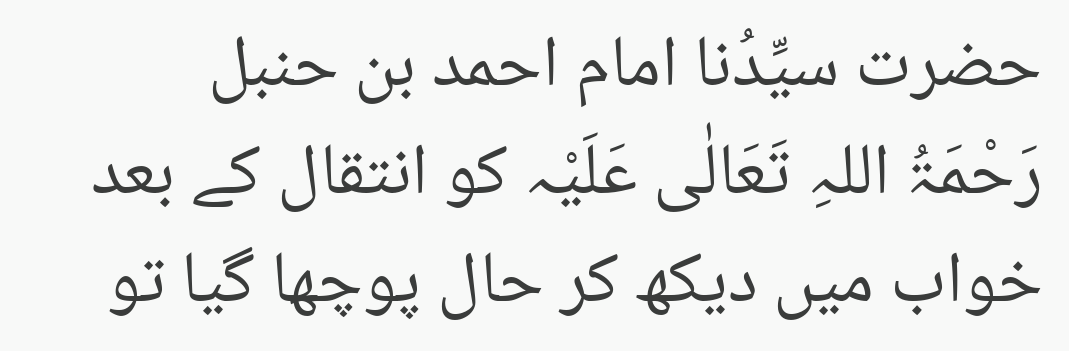حضرت سیِّدُنا امام احمد بن حنبل رَحْمَۃُ اللہِ تَعَالٰی عَلَیْہ کو انتقال کے بعد خواب میں دیکھ کر حال پوچھا گیا تو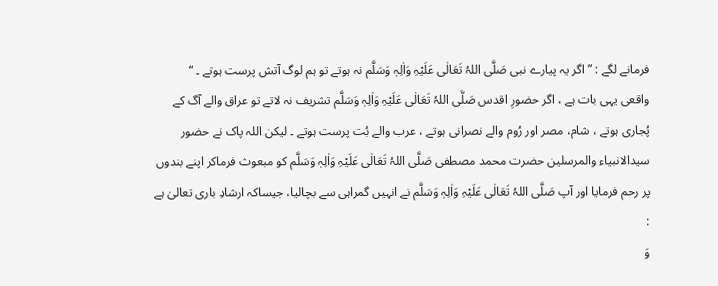فرمانے لگے : ”اگر یہ پیارے نبی صَلَّی اللہُ تَعَالٰی عَلَیْہِ وَاٰلِہٖ وَسَلَّم نہ ہوتے تو ہم لوگ آتش پرست ہوتے ۔ “
واقعی یہی بات ہے ، اگر حضورِ اقدس صَلَّی اللہُ تَعَالٰی عَلَیْہِ وَاٰلِہٖ وَسَلَّم تشریف نہ لاتے تو عراق والے آگ کے پُجاری ہوتے ، شام، مصر اور رُوم والے نصرانی ہوتے ، عرب والے بُت پرست ہوتے ۔ لیکن اللہ پاک نے حضور سیدالانبیاء والمرسلین حضرت محمد مصطفی صَلَّی اللہُ تَعَالٰی عَلَیْہِ وَاٰلِہٖ وَسَلَّم کو مبعوث فرماکر اپنے بندوں پر رحم فرمایا اور آپ صَلَّی اللہُ تَعَالٰی عَلَیْہِ وَاٰلِہٖ وَسَلَّم نے انہیں گمراہی سے بچالیا، جیساکہ ارشادِ باری تعالیٰ ہے :
وَ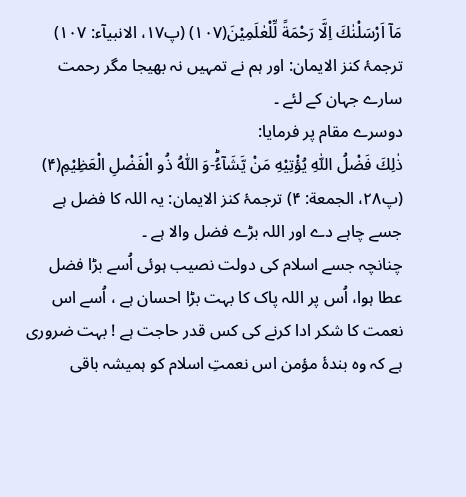مَاۤ اَرْسَلْنٰكَ اِلَّا رَحْمَةً لِّلْعٰلَمِیْنَ(۱۰۷) (پ۱۷، الانبیآء: ۱۰۷) ترجمۂ کنز الایمان: اور ہم نے تمہیں نہ بھیجا مگر رحمت سارے جہان کے لئے ۔
دوسرے مقام پر فرمایا:
ذٰلِكَ فَضْلُ اللّٰهِ یُؤْتِیْهِ مَنْ یَّشَآءُؕ-وَ اللّٰهُ ذُو الْفَضْلِ الْعَظِیْمِ(۴) (پ۲۸، الجمعة: ۴) ترجمۂ کنز الایمان: یہ اللہ کا فضل ہے جسے چاہے دے اور اللہ بڑے فضل والا ہے ۔
چنانچہ جسے اسلام کی دولت نصیب ہوئی اُسے بڑا فضل عطا ہوا، اُس پر اللہ پاک کا بہت بڑا احسان ہے ، اُسے اس نعمت کا شکر ادا کرنے کی کس قدر حاجت ہے ! بہت ضروری ہے کہ وہ بندۂ مؤمن اس نعمتِ اسلام کو ہمیشہ باقی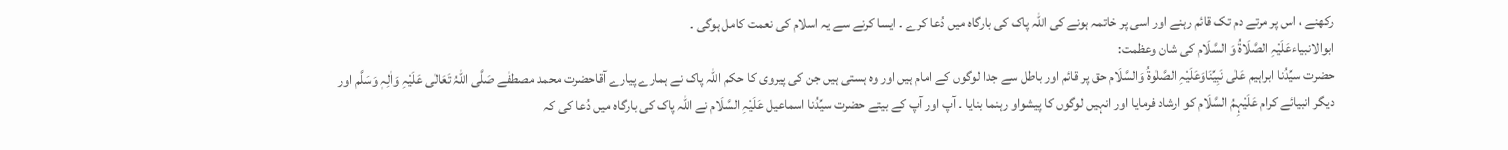رکھنے ، اس پر مرتے دم تک قائم رہنے اور اسی پر خاتمہ ہونے کی اللہ پاک کی بارگاہ میں دُعا کرے ۔ ایسا کرنے سے یہ اسلام کی نعمت کامل ہوگی ۔
ابوالانبیاءعَلَیْہِ الصَّلَاۃُ وَ السَّلَام کی شان وعظمت:
حضرت سیِّدُنا ابراہیم عَلٰی نَبِیِّنَاوَعَلَیْہِ الصَّلٰوۃُ وَالسَّلَام حق پر قائم اور باطل سے جدا لوگوں کے امام ہیں اور وہ ہستی ہیں جن کی پیروی کا حکم اللہ پاک نے ہمارے پیارے آقاحضرت محمد مصطفٰے صَلَّی اللہُ تَعَالٰی عَلَیْہِ وَاٰلِہٖ وَسَلَّم اور دیگر انبیائے کرام عَلَیْہِمُ السَّلَام کو ارشاد فرمایا اور انہیں لوگوں کا پیشواو رہنما بنایا ۔ آپ اور آپ کے بیتے حضرت سیِّدُنا اسماعیل عَلَیْہِ السَّلَام نے اللہ پاک کی بارگاہ میں دُعا کی کہ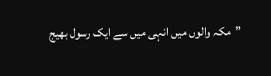”مکہ والوں میں انہی میں سے ایک رسول بھیج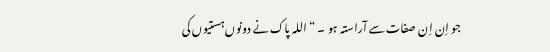جو اِن اِن صفات سے آراستہ ہو ۔ “ اللہ پاک نے دونوں ہستیوں کی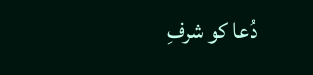دُعا کو شرفِ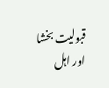قبولیت بخشا اور اہل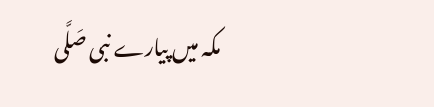مکہ میں پیارے نبی صَلَّی